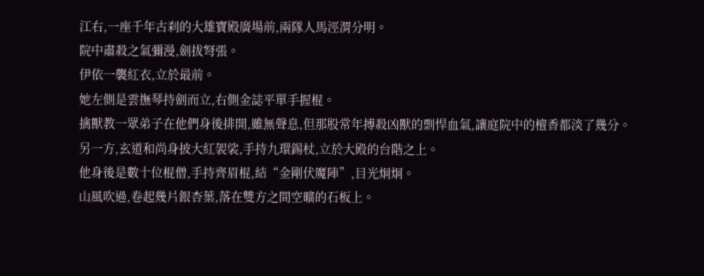江右,一座千年古刹的大雄寶殿廣場前,兩隊人馬涇渭分明。
院中肅殺之氣彌漫,劍拔弩張。
伊依一襲紅衣,立於最前。
她左側是雲撫琴持劍而立,右側金誌平單手握棍。
擒獸教一眾弟子在他們身後排開,雖無聲息,但那股常年搏殺凶獸的剽悍血氣,讓庭院中的檀香都淡了幾分。
另一方,玄道和尚身披大紅袈裟,手持九環錫杖,立於大殿的台階之上。
他身後是數十位棍僧,手持齊眉棍,結“金剛伏魔陣”,目光炯炯。
山風吹過,卷起幾片銀杏葉,落在雙方之間空曠的石板上。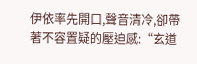伊依率先開口,聲音清冷,卻帶著不容置疑的壓迫感:“玄道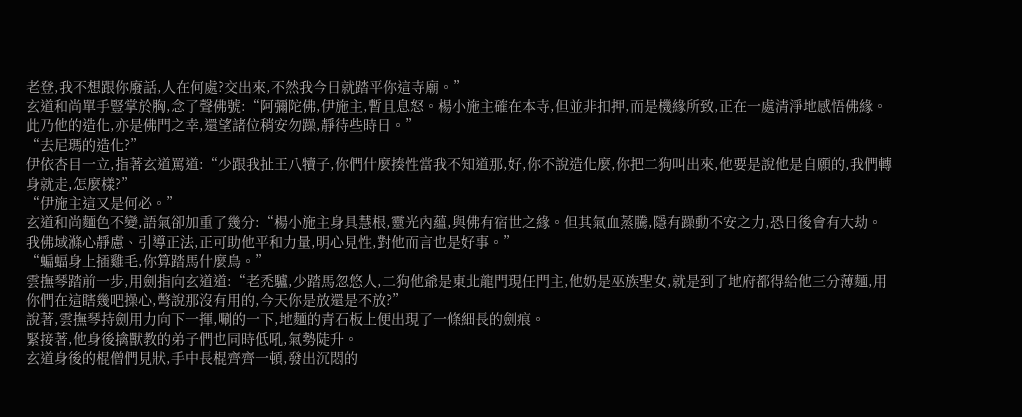老登,我不想跟你廢話,人在何處?交出來,不然我今日就踏平你這寺廟。”
玄道和尚單手豎掌於胸,念了聲佛號:“阿彌陀佛,伊施主,暫且息怒。楊小施主確在本寺,但並非扣押,而是機緣所致,正在一處清淨地感悟佛緣。此乃他的造化,亦是佛門之幸,還望諸位稍安勿躁,靜待些時日。”
“去尼瑪的造化?”
伊依杏目一立,指著玄道罵道:“少跟我扯王八犢子,你們什麼揍性當我不知道那,好,你不說造化麼,你把二狗叫出來,他要是說他是自願的,我們轉身就走,怎麼樣?”
“伊施主這又是何必。”
玄道和尚麵色不變,語氣卻加重了幾分:“楊小施主身具慧根,靈光內蘊,與佛有宿世之緣。但其氣血蒸騰,隱有躁動不安之力,恐日後會有大劫。我佛域滌心靜慮、引導正法,正可助他平和力量,明心見性,對他而言也是好事。”
“蝙蝠身上插雞毛,你算踏馬什麼鳥。”
雲撫琴踏前一步,用劍指向玄道道:“老禿驢,少踏馬忽悠人,二狗他爺是東北龍門現任門主,他奶是巫族聖女,就是到了地府都得給他三分薄麵,用你們在這瞎幾吧操心,彆說那沒有用的,今天你是放還是不放?”
說著,雲撫琴持劍用力向下一揮,唰的一下,地麵的青石板上便出現了一條細長的劍痕。
緊接著,他身後擒獸教的弟子們也同時低吼,氣勢陡升。
玄道身後的棍僧們見狀,手中長棍齊齊一頓,發出沉悶的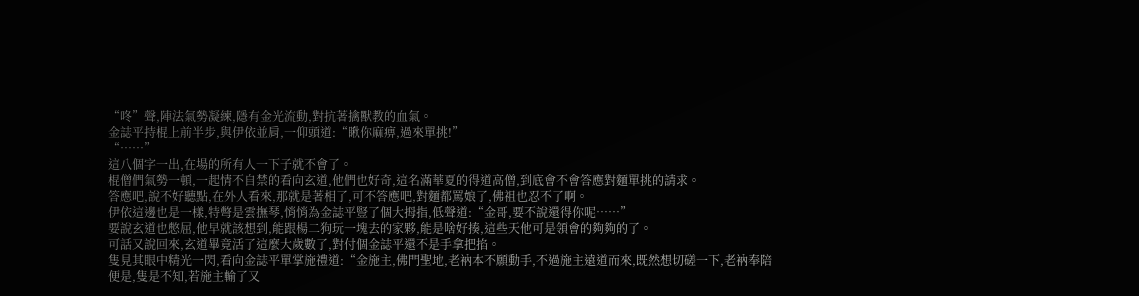“咚”聲,陣法氣勢凝練,隱有金光流動,對抗著擒獸教的血氣。
金誌平持棍上前半步,與伊依並肩,一仰頭道:“瞅你麻痹,過來單挑!”
“……”
這八個字一出,在場的所有人一下子就不會了。
棍僧們氣勢一頓,一起情不自禁的看向玄道,他們也好奇,這名滿華夏的得道高僧,到底會不會答應對麵單挑的請求。
答應吧,說不好聽點,在外人看來,那就是著相了,可不答應吧,對麵都罵娘了,佛祖也忍不了啊。
伊依這邊也是一樣,特彆是雲撫琴,悄悄為金誌平豎了個大拇指,低聲道:“金哥,要不說還得你呢……”
要說玄道也憋屈,他早就該想到,能跟楊二狗玩一塊去的家夥,能是啥好揍,這些天他可是領會的夠夠的了。
可話又說回來,玄道畢竟活了這麼大歲數了,對付個金誌平還不是手拿把掐。
隻見其眼中精光一閃,看向金誌平單掌施禮道:“金施主,佛門聖地,老衲本不願動手,不過施主遠道而來,既然想切磋一下,老衲奉陪便是,隻是不知,若施主輸了又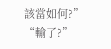該當如何?”
“輸了?”